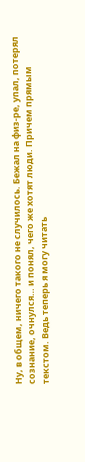Ну, в общем, ничего такого не случилось. Бежал на физ-ре, упал, потерял сознание, очнулся… и понял, чего же хотят люди. Причем прямым текстом. Ведь теперь я могу читать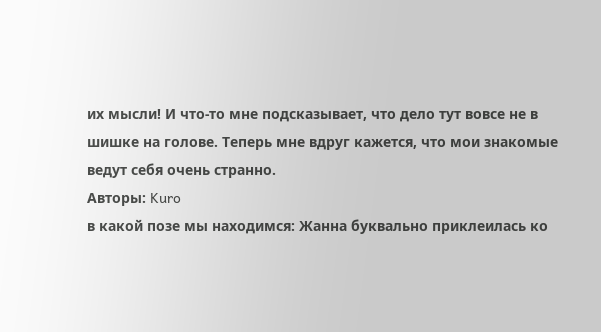их мысли! И что-то мне подсказывает, что дело тут вовсе не в шишке на голове. Теперь мне вдруг кажется, что мои знакомые ведут себя очень странно.
Авторы: Kuro
в какой позе мы находимся: Жанна буквально приклеилась ко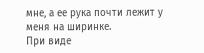мне, а ее рука почти лежит у меня на ширинке.
При виде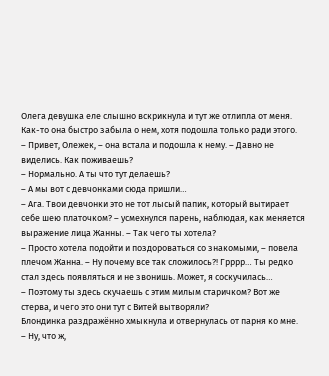Олега девушка еле слышно вскрикнула и тут же отлипла от меня.
Как-то она быстро забыла о нем, хотя подошла только ради этого.
– Привет, Олежек, – она встала и подошла к нему. – Давно не виделись. Как поживаешь?
– Нормально. А ты что тут делаешь?
– А мы вот с девчонками сюда пришли…
– Ага. Твои девчонки это не тот лысый папик, который вытирает себе шею платочком? – усмехнулся парень, наблюдая, как меняется выражение лица Жанны. – Так чего ты хотела?
– Просто хотела подойти и поздороваться со знакомыми, – повела плечом Жанна. – Ну почему все так сложилось?! Грррр… Ты редко стал здесь появляться и не звонишь. Может, я соскучилась…
– Поэтому ты здесь скучаешь с этим милым старичком? Вот же стерва, и чего это они тут с Витей вытворяли?
Блондинка раздражённо хмыкнула и отвернулась от парня ко мне.
– Ну, что ж,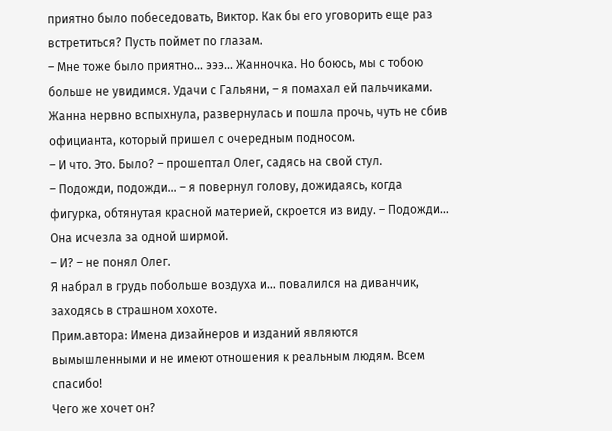приятно было побеседовать, Виктор. Как бы его уговорить еще раз встретиться? Пусть поймет по глазам.
– Мне тоже было приятно… эээ… Жанночка. Но боюсь, мы с тобою больше не увидимся. Удачи с Гальяни, – я помахал ей пальчиками.
Жанна нервно вспыхнула, развернулась и пошла прочь, чуть не сбив официанта, который пришел с очередным подносом.
– И что. Это. Было? – прошептал Олег, садясь на свой стул.
– Подожди, подожди… – я повернул голову, дожидаясь, когда фигурка, обтянутая красной материей, скроется из виду. – Подожди…
Она исчезла за одной ширмой.
– И? – не понял Олег.
Я набрал в грудь побольше воздуха и… повалился на диванчик, заходясь в страшном хохоте.
Прим.автора: Имена дизайнеров и изданий являются вымышленными и не имеют отношения к реальным людям. Всем спасибо!
Чего же хочет он?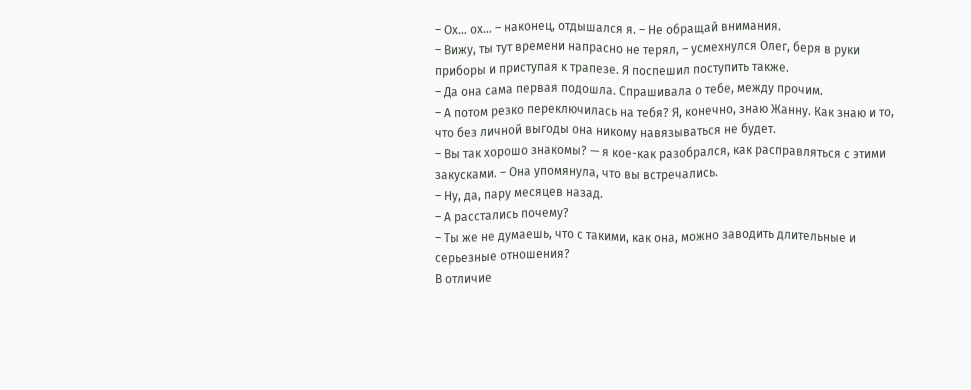– Ох… ох… – наконец, отдышался я. – Не обращай внимания.
– Вижу, ты тут времени напрасно не терял, – усмехнулся Олег, беря в руки приборы и приступая к трапезе. Я поспешил поступить также.
– Да она сама первая подошла. Спрашивала о тебе, между прочим.
– А потом резко переключилась на тебя? Я, конечно, знаю Жанну. Как знаю и то, что без личной выгоды она никому навязываться не будет.
– Вы так хорошо знакомы? — я кое-как разобрался, как расправляться с этими закусками. – Она упомянула, что вы встречались.
– Ну, да, пару месяцев назад.
– А расстались почему?
– Ты же не думаешь, что с такими, как она, можно заводить длительные и серьезные отношения?
В отличие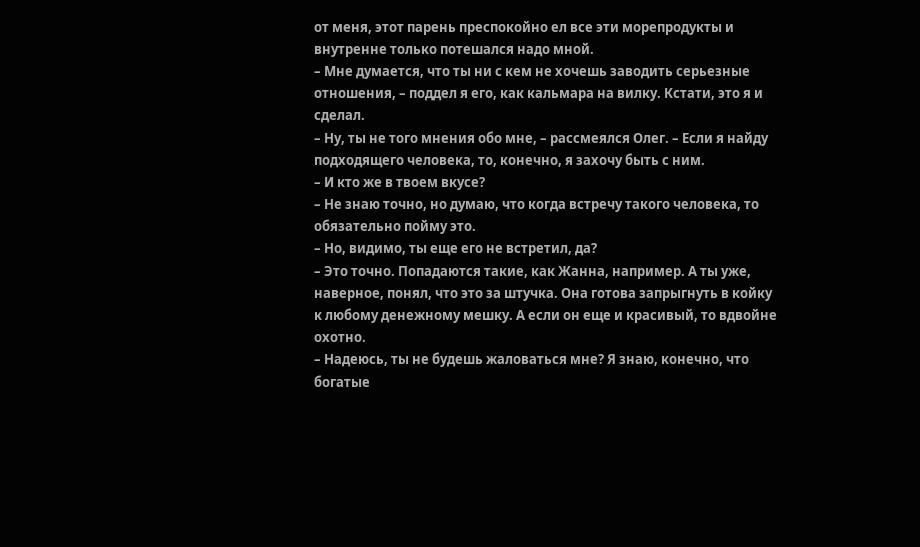от меня, этот парень преспокойно ел все эти морепродукты и внутренне только потешался надо мной.
– Мне думается, что ты ни с кем не хочешь заводить серьезные отношения, – поддел я его, как кальмара на вилку. Кстати, это я и сделал.
– Ну, ты не того мнения обо мне, – рассмеялся Олег. – Если я найду подходящего человека, то, конечно, я захочу быть с ним.
– И кто же в твоем вкусе?
– Не знаю точно, но думаю, что когда встречу такого человека, то обязательно пойму это.
– Но, видимо, ты еще его не встретил, да?
– Это точно. Попадаются такие, как Жанна, например. А ты уже, наверное, понял, что это за штучка. Она готова запрыгнуть в койку к любому денежному мешку. А если он еще и красивый, то вдвойне охотно.
– Надеюсь, ты не будешь жаловаться мне? Я знаю, конечно, что богатые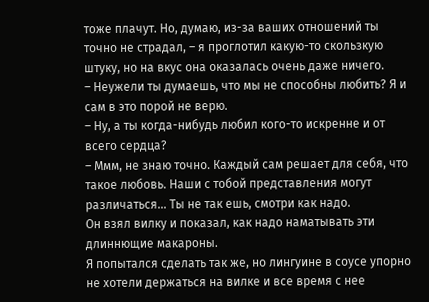тоже плачут. Но, думаю, из-за ваших отношений ты точно не страдал, – я проглотил какую-то скользкую штуку, но на вкус она оказалась очень даже ничего.
– Неужели ты думаешь, что мы не способны любить? Я и сам в это порой не верю.
– Ну, а ты когда-нибудь любил кого-то искренне и от всего сердца?
– Ммм, не знаю точно. Каждый сам решает для себя, что такое любовь. Наши с тобой представления могут различаться… Ты не так ешь, смотри как надо.
Он взял вилку и показал, как надо наматывать эти длиннющие макароны.
Я попытался сделать так же, но лингуине в соусе упорно не хотели держаться на вилке и все время с нее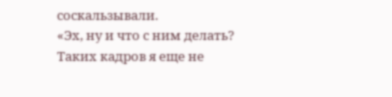соскальзывали.
«Эх, ну и что с ним делать? Таких кадров я еще не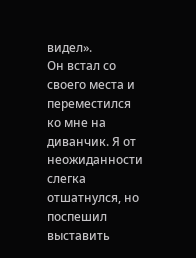видел».
Он встал со своего места и переместился ко мне на диванчик. Я от неожиданности слегка отшатнулся, но поспешил выставить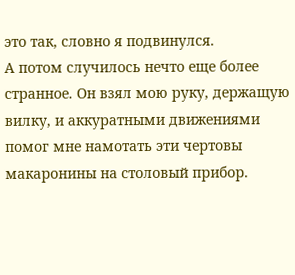это так, словно я подвинулся.
А потом случилось нечто еще более странное. Он взял мою руку, держащую вилку, и аккуратными движениями помог мне намотать эти чертовы макаронины на столовый прибор.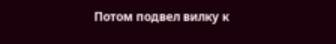Потом подвел вилку к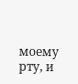моему рту, и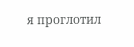я проглотил